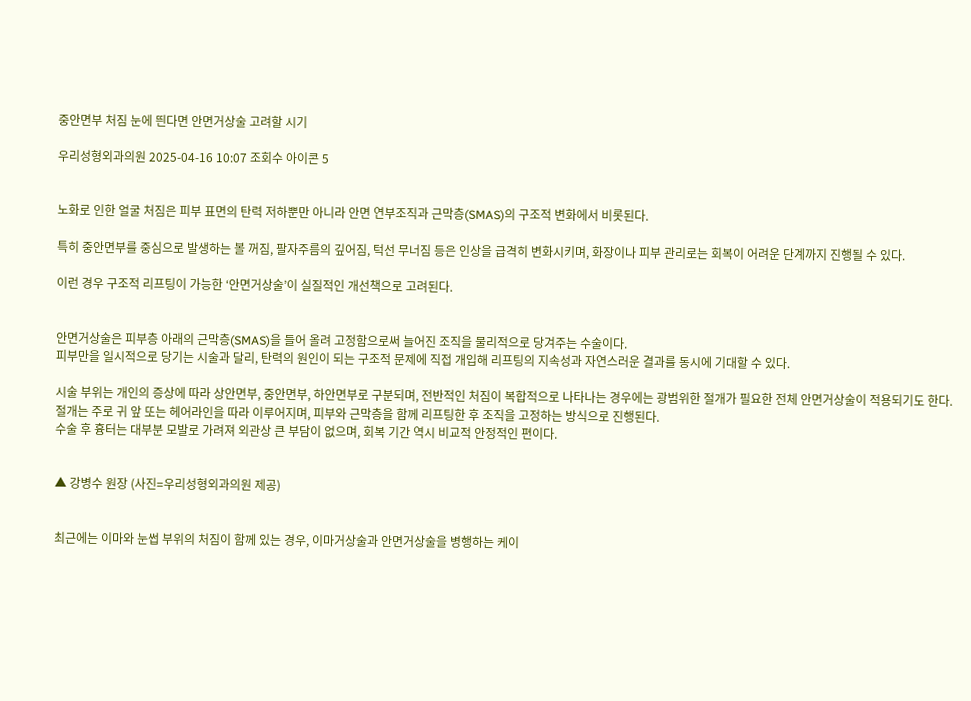중안면부 처짐 눈에 띈다면 안면거상술 고려할 시기

우리성형외과의원 2025-04-16 10:07 조회수 아이콘 5


노화로 인한 얼굴 처짐은 피부 표면의 탄력 저하뿐만 아니라 안면 연부조직과 근막층(SMAS)의 구조적 변화에서 비롯된다.

특히 중안면부를 중심으로 발생하는 볼 꺼짐, 팔자주름의 깊어짐, 턱선 무너짐 등은 인상을 급격히 변화시키며, 화장이나 피부 관리로는 회복이 어려운 단계까지 진행될 수 있다.

이런 경우 구조적 리프팅이 가능한 ‘안면거상술’이 실질적인 개선책으로 고려된다.


안면거상술은 피부층 아래의 근막층(SMAS)을 들어 올려 고정함으로써 늘어진 조직을 물리적으로 당겨주는 수술이다.
피부만을 일시적으로 당기는 시술과 달리, 탄력의 원인이 되는 구조적 문제에 직접 개입해 리프팅의 지속성과 자연스러운 결과를 동시에 기대할 수 있다.

시술 부위는 개인의 증상에 따라 상안면부, 중안면부, 하안면부로 구분되며, 전반적인 처짐이 복합적으로 나타나는 경우에는 광범위한 절개가 필요한 전체 안면거상술이 적용되기도 한다.
절개는 주로 귀 앞 또는 헤어라인을 따라 이루어지며, 피부와 근막층을 함께 리프팅한 후 조직을 고정하는 방식으로 진행된다.
수술 후 흉터는 대부분 모발로 가려져 외관상 큰 부담이 없으며, 회복 기간 역시 비교적 안정적인 편이다.


▲ 강병수 원장 (사진=우리성형외과의원 제공)


최근에는 이마와 눈썹 부위의 처짐이 함께 있는 경우, 이마거상술과 안면거상술을 병행하는 케이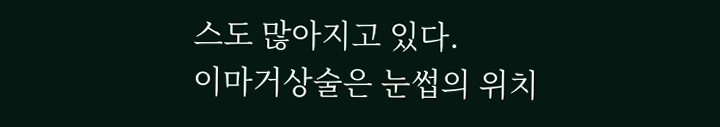스도 많아지고 있다.
이마거상술은 눈썹의 위치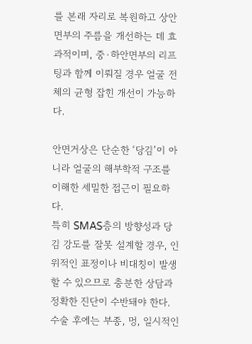를 본래 자리로 복원하고 상안면부의 주름을 개선하는 데 효과적이며, 중·하안면부의 리프팅과 함께 이뤄질 경우 얼굴 전체의 균형 잡힌 개선이 가능하다.

안면거상은 단순한 ‘당김’이 아니라 얼굴의 해부학적 구조를 이해한 세밀한 접근이 필요하다.
특히 SMAS층의 방향성과 당김 강도를 잘못 설계할 경우, 인위적인 표정이나 비대칭이 발생할 수 있으므로 충분한 상담과 정확한 진단이 수반돼야 한다.
수술 후에는 부종, 멍, 일시적인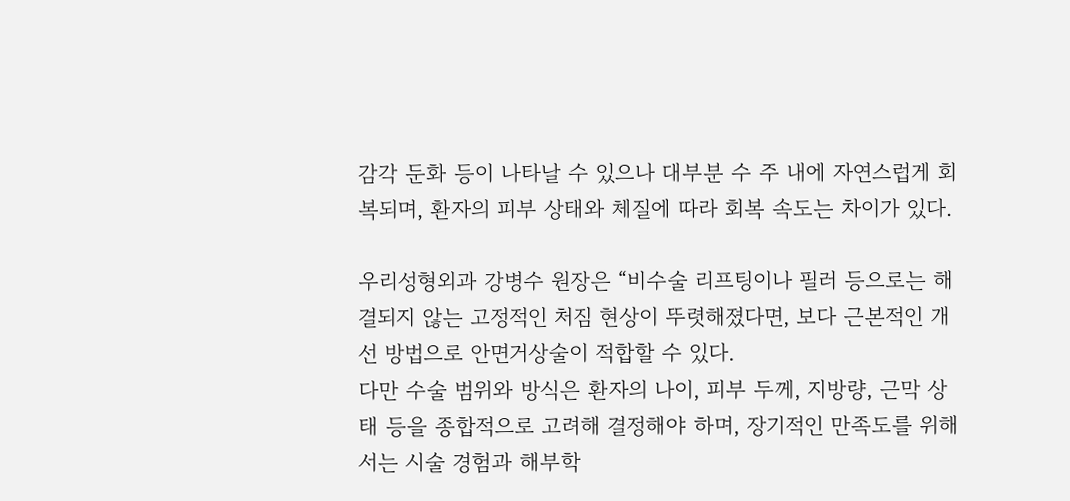감각 둔화 등이 나타날 수 있으나 대부분 수 주 내에 자연스럽게 회복되며, 환자의 피부 상태와 체질에 따라 회복 속도는 차이가 있다.

우리성형외과 강병수 원장은 “비수술 리프팅이나 필러 등으로는 해결되지 않는 고정적인 처짐 현상이 뚜렷해졌다면, 보다 근본적인 개선 방법으로 안면거상술이 적합할 수 있다.
다만 수술 범위와 방식은 환자의 나이, 피부 두께, 지방량, 근막 상태 등을 종합적으로 고려해 결정해야 하며, 장기적인 만족도를 위해서는 시술 경험과 해부학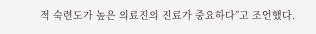적 숙련도가 높은 의료진의 진료가 중요하다”고 조언했다.